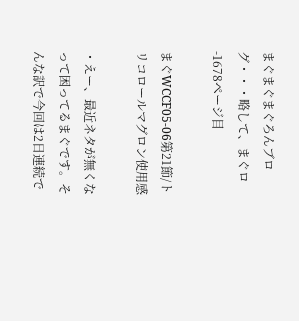まぐまぐまぐろんブログ・・・略して、まぐロ -1678ページ目

まぐWCCF05-06第21節/トリコロールマグロン使用感

・えー、最近ネタが無くなって困ってるまぐです。そんな訳で今回は2日連続で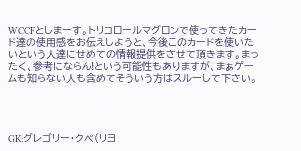WCCFとしまーす。トリコロールマグロンで使ってきたカード達の使用感をお伝えしようと、今後このカードを使いたいという人達にせめての情報提供をさせて頂きます。まったく、参考にならん!という可能性もありますが、まぁゲームも知らない人も含めてそういう方はスルーして下さい。




GK:グレゴリー・クペ(リヨ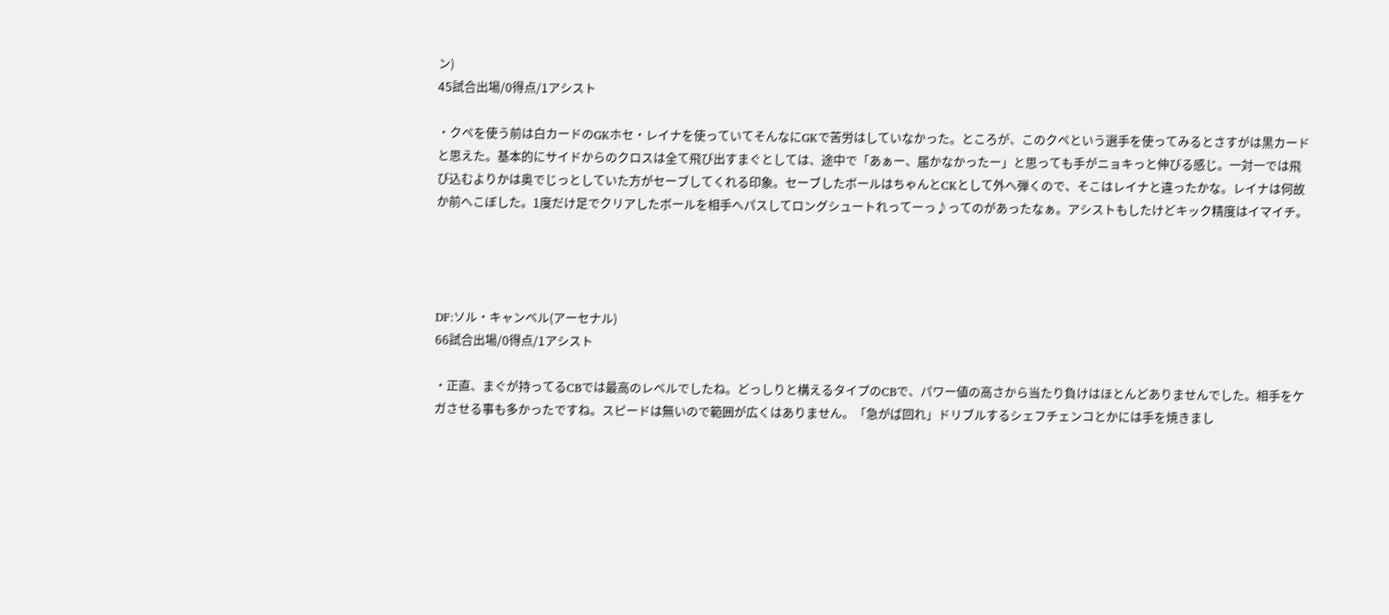ン)
45試合出場/0得点/1アシスト

・クペを使う前は白カードのGKホセ・レイナを使っていてそんなにGKで苦労はしていなかった。ところが、このクペという選手を使ってみるとさすがは黒カードと思えた。基本的にサイドからのクロスは全て飛び出すまぐとしては、途中で「あぁー、届かなかったー」と思っても手がニョキっと伸びる感じ。一対一では飛び込むよりかは奥でじっとしていた方がセーブしてくれる印象。セーブしたボールはちゃんとCKとして外へ弾くので、そこはレイナと違ったかな。レイナは何故か前へこぼした。1度だけ足でクリアしたボールを相手へパスしてロングシュートれってーっ♪ってのがあったなぁ。アシストもしたけどキック精度はイマイチ。




DF:ソル・キャンベル(アーセナル)
66試合出場/0得点/1アシスト

・正直、まぐが持ってるCBでは最高のレベルでしたね。どっしりと構えるタイプのCBで、パワー値の高さから当たり負けはほとんどありませんでした。相手をケガさせる事も多かったですね。スピードは無いので範囲が広くはありません。「急がば回れ」ドリブルするシェフチェンコとかには手を焼きまし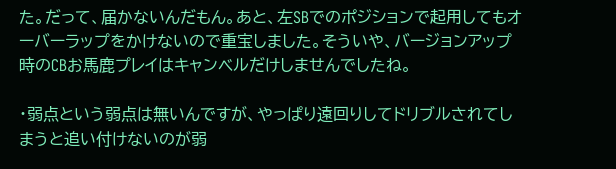た。だって、届かないんだもん。あと、左SBでのポジションで起用してもオーバーラップをかけないので重宝しました。そういや、バージョンアップ時のCBお馬鹿プレイはキャンベルだけしませんでしたね。

・弱点という弱点は無いんですが、やっぱり遠回りしてドリブルされてしまうと追い付けないのが弱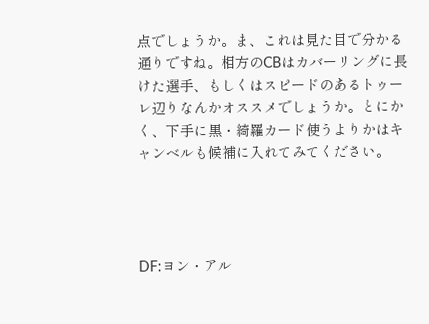点でしょうか。ま、これは見た目で分かる通りですね。相方のCBはカバーリングに長けた選手、もしくはスピードのあるトゥーレ辺りなんかオススメでしょうか。とにかく、下手に黒・綺羅カード使うよりかはキャンベルも候補に入れてみてください。




DF:ヨン・アル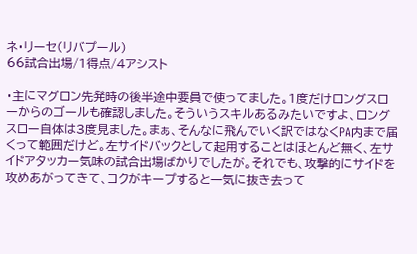ネ・リーセ(リバプール)
66試合出場/1得点/4アシスト

・主にマグロン先発時の後半途中要員で使ってました。1度だけロングスローからのゴールも確認しました。そういうスキルあるみたいですよ、ロングスロー自体は3度見ました。まぁ、そんなに飛んでいく訳ではなくPA内まで届くって範囲だけど。左サイドバックとして起用することはほとんど無く、左サイドアタッカー気味の試合出場ばかりでしたが。それでも、攻撃的にサイドを攻めあがってきて、コクがキープすると一気に抜き去って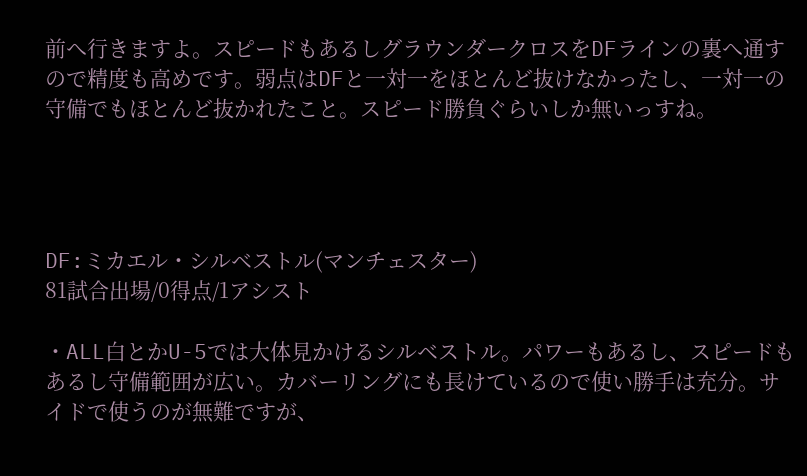前へ行きますよ。スピードもあるしグラウンダークロスをDFラインの裏へ通すので精度も高めです。弱点はDFと一対一をほとんど抜けなかったし、一対一の守備でもほとんど抜かれたこと。スピード勝負ぐらいしか無いっすね。




DF:ミカエル・シルベストル(マンチェスター)
81試合出場/0得点/1アシスト

・ALL白とかU-5では大体見かけるシルベストル。パワーもあるし、スピードもあるし守備範囲が広い。カバーリングにも長けているので使い勝手は充分。サイドで使うのが無難ですが、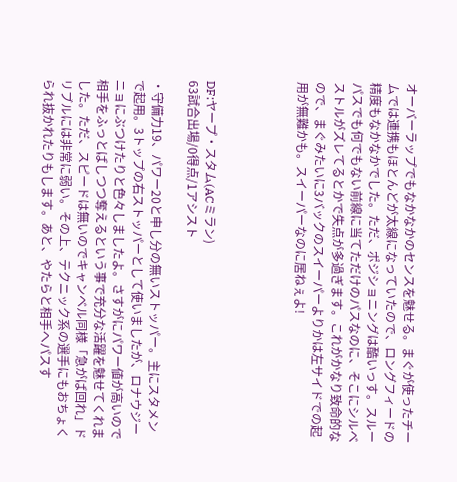オーバーラップでもなかなかのセンスを魅せる。まぐが使ったチームでは連携もほとんどが太線になっていたので、ロングフィードの精度もなかなかでした。ただ、ポジショニングは酷いっす。スルーパスでも何でもない前線に当てただけのパスなのに、そこにシルベストルがズレてるとかで失点が多過ぎます。これがかなり致命的なので、まぐみたいに3バックのスイーパーよりかは左サイドでの起用が無難かも。スイーパーなのに居ねぇよ!




DF:ヤープ・スタム(ACミラン)
63試合出場/0得点/1アシスト

・守備力19、パワー20と申し分の無いストッパー。主にスタメンで起用。3トップの右ストッパーとして使いましたが、ロナウジーニョにぶつけたりと色々しましたよ。さすがにパワー値が高いので相手をふっとばしつつ奪えるという事で充分な活躍を魅せてくれました。ただ、スピードは無いのでキャンベル同様「急がば回れ」ドリブルには非常に弱い。その上、テクニック系の選手にもおちょくられ抜かれたりもします。あと、やたらと相手へパスす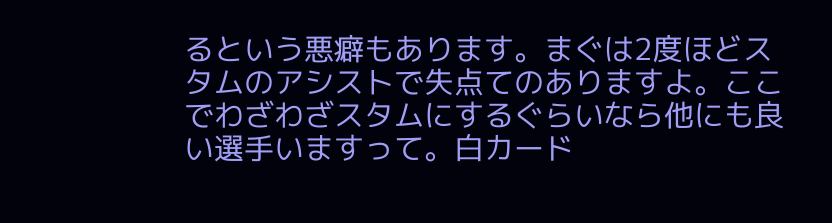るという悪癖もあります。まぐは2度ほどスタムのアシストで失点てのありますよ。ここでわざわざスタムにするぐらいなら他にも良い選手いますって。白カード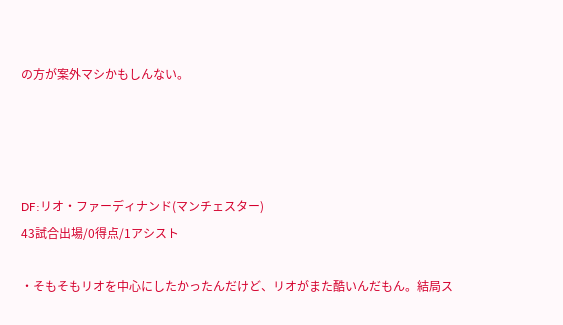の方が案外マシかもしんない。




DF:リオ・ファーディナンド(マンチェスター)
43試合出場/0得点/1アシスト

・そもそもリオを中心にしたかったんだけど、リオがまた酷いんだもん。結局ス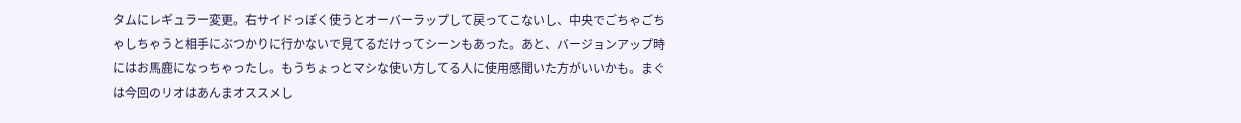タムにレギュラー変更。右サイドっぽく使うとオーバーラップして戻ってこないし、中央でごちゃごちゃしちゃうと相手にぶつかりに行かないで見てるだけってシーンもあった。あと、バージョンアップ時にはお馬鹿になっちゃったし。もうちょっとマシな使い方してる人に使用感聞いた方がいいかも。まぐは今回のリオはあんまオススメし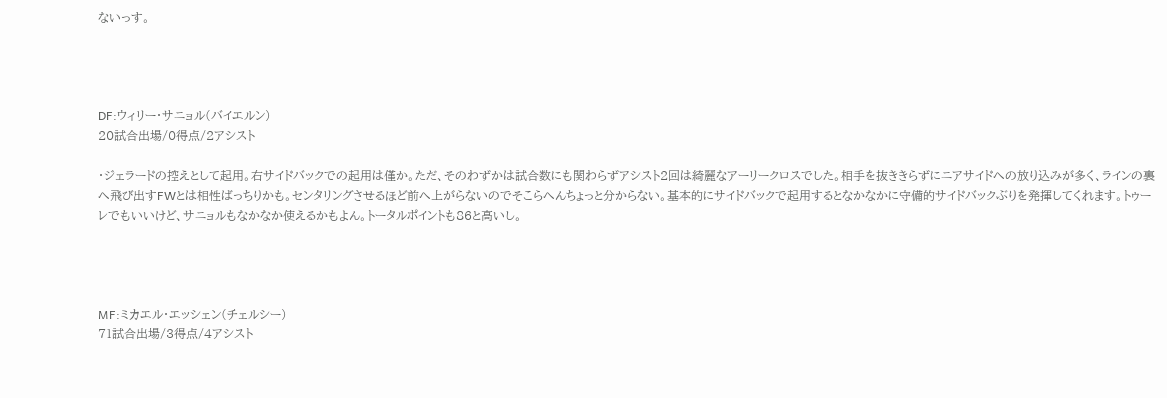ないっす。




DF:ウィリー・サニョル(バイエルン)
20試合出場/0得点/2アシスト

・ジェラードの控えとして起用。右サイドバックでの起用は僅か。ただ、そのわずかは試合数にも関わらずアシスト2回は綺麗なアーリークロスでした。相手を抜ききらずにニアサイドへの放り込みが多く、ラインの裏へ飛び出すFWとは相性ばっちりかも。センタリングさせるほど前へ上がらないのでそこらへんちょっと分からない。基本的にサイドバックで起用するとなかなかに守備的サイドバックぶりを発揮してくれます。トゥーレでもいいけど、サニョルもなかなか使えるかもよん。トータルポイントも86と高いし。




MF:ミカエル・エッシェン(チェルシー)
71試合出場/3得点/4アシスト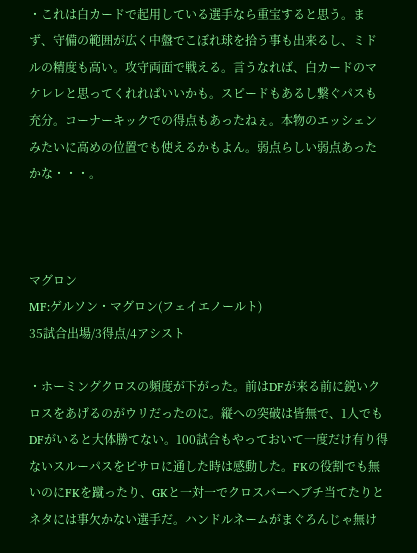・これは白カードで起用している選手なら重宝すると思う。まず、守備の範囲が広く中盤でこぼれ球を拾う事も出来るし、ミドルの精度も高い。攻守両面で戦える。言うなれば、白カードのマケレレと思ってくれればいいかも。スピードもあるし繋ぐパスも充分。コーナーキックでの得点もあったねぇ。本物のエッシェンみたいに高めの位置でも使えるかもよん。弱点らしい弱点あったかな・・・。



マグロン
MF:ゲルソン・マグロン(フェイエノールト)
35試合出場/3得点/4アシスト

・ホーミングクロスの頻度が下がった。前はDFが来る前に鋭いクロスをあげるのがウリだったのに。縦への突破は皆無で、1人でもDFがいると大体勝てない。100試合もやっておいて一度だけ有り得ないスルーパスをピサロに通した時は感動した。FKの役割でも無いのにFKを蹴ったり、GKと一対一でクロスバーへブチ当てたりとネタには事欠かない選手だ。ハンドルネームがまぐろんじゃ無け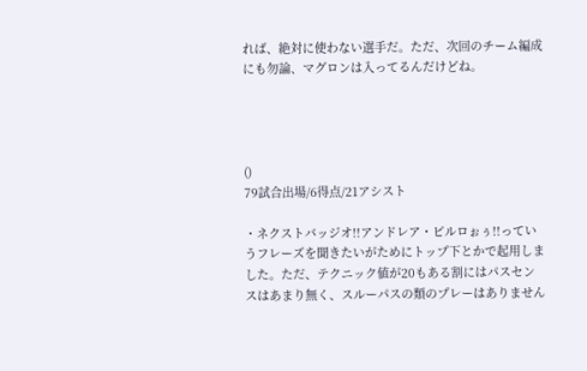れば、絶対に使わない選手だ。ただ、次回のチーム編成にも勿論、マグロンは入ってるんだけどね。




()
79試合出場/6得点/21アシスト

・ネクストバッジオ!!アンドレア・ピルロぉぅ!!っていうフレーズを聞きたいがためにトップ下とかで起用しました。ただ、テクニック値が20もある割にはパスセンスはあまり無く、スルーパスの類のプレーはありません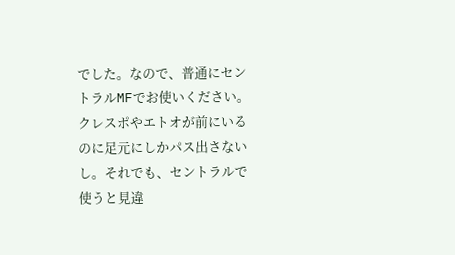でした。なので、普通にセントラルMFでお使いください。クレスポやエトオが前にいるのに足元にしかパス出さないし。それでも、セントラルで使うと見違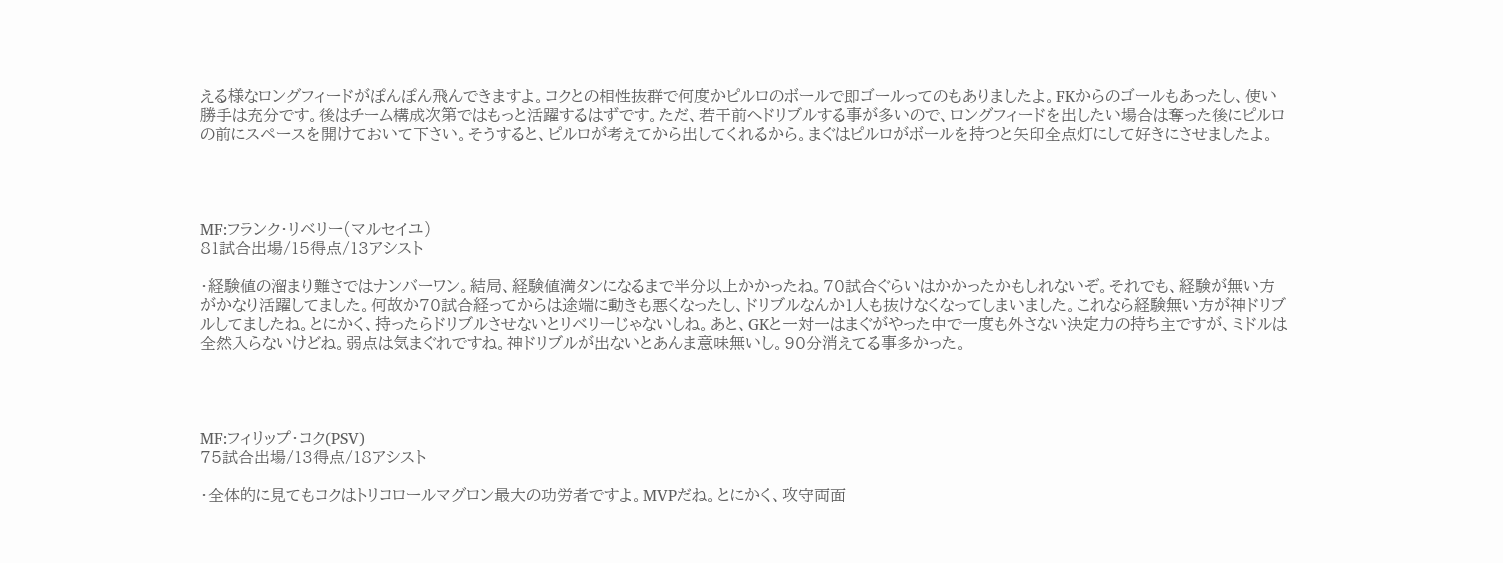える様なロングフィードがぽんぽん飛んできますよ。コクとの相性抜群で何度かピルロのボールで即ゴールってのもありましたよ。FKからのゴールもあったし、使い勝手は充分です。後はチーム構成次第ではもっと活躍するはずです。ただ、若干前へドリブルする事が多いので、ロングフィードを出したい場合は奪った後にピルロの前にスペースを開けておいて下さい。そうすると、ピルロが考えてから出してくれるから。まぐはピルロがボールを持つと矢印全点灯にして好きにさせましたよ。




MF:フランク・リベリー(マルセイユ)
81試合出場/15得点/13アシスト

・経験値の溜まり難さではナンバーワン。結局、経験値満タンになるまで半分以上かかったね。70試合ぐらいはかかったかもしれないぞ。それでも、経験が無い方がかなり活躍してました。何故か70試合経ってからは途端に動きも悪くなったし、ドリブルなんか1人も抜けなくなってしまいました。これなら経験無い方が神ドリブルしてましたね。とにかく、持ったらドリブルさせないとリベリーじゃないしね。あと、GKと一対一はまぐがやった中で一度も外さない決定力の持ち主ですが、ミドルは全然入らないけどね。弱点は気まぐれですね。神ドリブルが出ないとあんま意味無いし。90分消えてる事多かった。




MF:フィリップ・コク(PSV)
75試合出場/13得点/18アシスト

・全体的に見てもコクはトリコロールマグロン最大の功労者ですよ。MVPだね。とにかく、攻守両面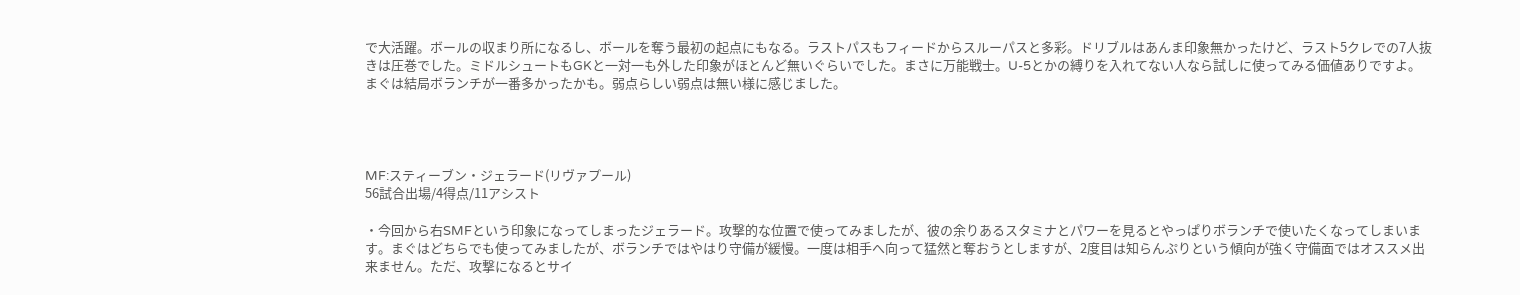で大活躍。ボールの収まり所になるし、ボールを奪う最初の起点にもなる。ラストパスもフィードからスルーパスと多彩。ドリブルはあんま印象無かったけど、ラスト5クレでの7人抜きは圧巻でした。ミドルシュートもGKと一対一も外した印象がほとんど無いぐらいでした。まさに万能戦士。U-5とかの縛りを入れてない人なら試しに使ってみる価値ありですよ。まぐは結局ボランチが一番多かったかも。弱点らしい弱点は無い様に感じました。




MF:スティーブン・ジェラード(リヴァプール)
56試合出場/4得点/11アシスト

・今回から右SMFという印象になってしまったジェラード。攻撃的な位置で使ってみましたが、彼の余りあるスタミナとパワーを見るとやっぱりボランチで使いたくなってしまいます。まぐはどちらでも使ってみましたが、ボランチではやはり守備が緩慢。一度は相手へ向って猛然と奪おうとしますが、2度目は知らんぷりという傾向が強く守備面ではオススメ出来ません。ただ、攻撃になるとサイ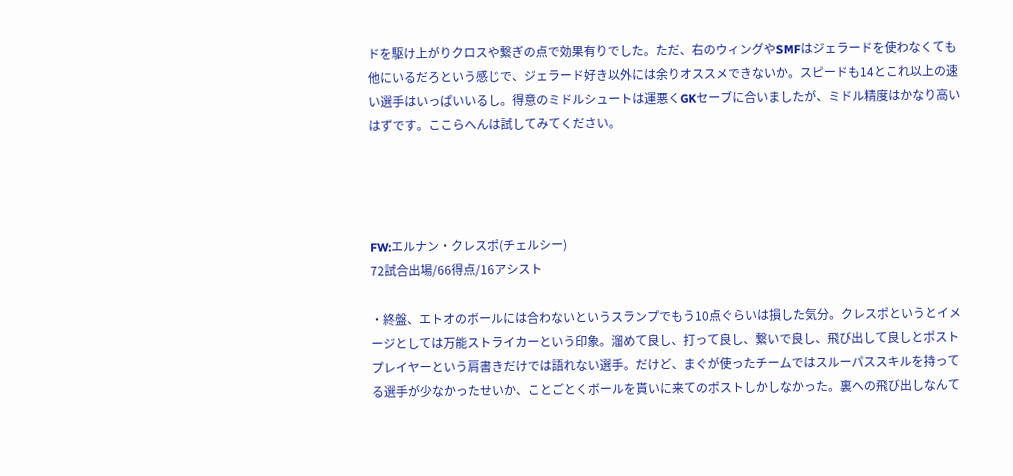ドを駆け上がりクロスや繋ぎの点で効果有りでした。ただ、右のウィングやSMFはジェラードを使わなくても他にいるだろという感じで、ジェラード好き以外には余りオススメできないか。スピードも14とこれ以上の速い選手はいっぱいいるし。得意のミドルシュートは運悪くGKセーブに合いましたが、ミドル精度はかなり高いはずです。ここらへんは試してみてください。




FW:エルナン・クレスポ(チェルシー)
72試合出場/66得点/16アシスト

・終盤、エトオのボールには合わないというスランプでもう10点ぐらいは損した気分。クレスポというとイメージとしては万能ストライカーという印象。溜めて良し、打って良し、繋いで良し、飛び出して良しとポストプレイヤーという肩書きだけでは語れない選手。だけど、まぐが使ったチームではスルーパススキルを持ってる選手が少なかったせいか、ことごとくボールを貰いに来てのポストしかしなかった。裏への飛び出しなんて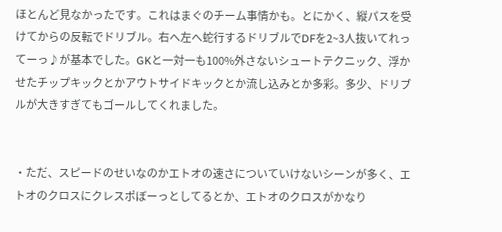ほとんど見なかったです。これはまぐのチーム事情かも。とにかく、縦パスを受けてからの反転でドリブル。右へ左へ蛇行するドリブルでDFを2~3人抜いてれってーっ♪が基本でした。GKと一対一も100%外さないシュートテクニック、浮かせたチップキックとかアウトサイドキックとか流し込みとか多彩。多少、ドリブルが大きすぎてもゴールしてくれました。


・ただ、スピードのせいなのかエトオの速さについていけないシーンが多く、エトオのクロスにクレスポぼーっとしてるとか、エトオのクロスがかなり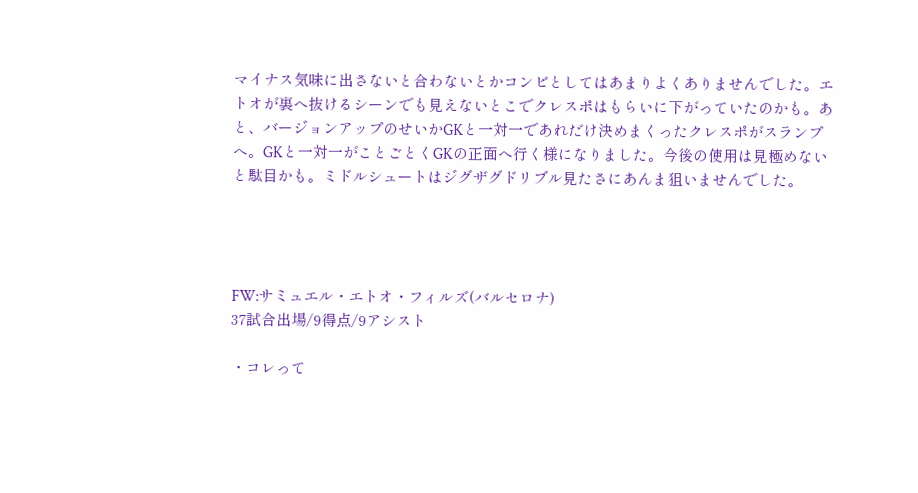マイナス気味に出さないと合わないとかコンビとしてはあまりよくありませんでした。エトオが裏へ抜けるシーンでも見えないとこでクレスポはもらいに下がっていたのかも。あと、バージョンアップのせいかGKと一対一であれだけ決めまくったクレスポがスランプへ。GKと一対一がことごとくGKの正面へ行く様になりました。今後の使用は見極めないと駄目かも。ミドルシュートはジグザグドリブル見たさにあんま狙いませんでした。




FW:サミュエル・エトオ・フィルズ(バルセロナ)
37試合出場/9得点/9アシスト

・コレって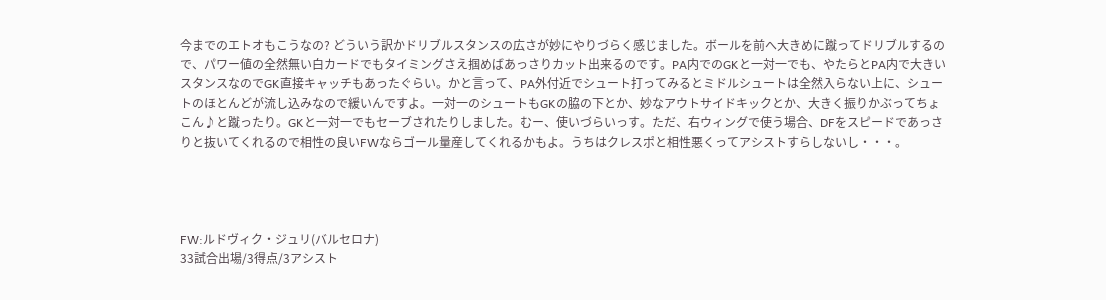今までのエトオもこうなの? どういう訳かドリブルスタンスの広さが妙にやりづらく感じました。ボールを前へ大きめに蹴ってドリブルするので、パワー値の全然無い白カードでもタイミングさえ掴めばあっさりカット出来るのです。PA内でのGKと一対一でも、やたらとPA内で大きいスタンスなのでGK直接キャッチもあったぐらい。かと言って、PA外付近でシュート打ってみるとミドルシュートは全然入らない上に、シュートのほとんどが流し込みなので緩いんですよ。一対一のシュートもGKの脇の下とか、妙なアウトサイドキックとか、大きく振りかぶってちょこん♪と蹴ったり。GKと一対一でもセーブされたりしました。むー、使いづらいっす。ただ、右ウィングで使う場合、DFをスピードであっさりと抜いてくれるので相性の良いFWならゴール量産してくれるかもよ。うちはクレスポと相性悪くってアシストすらしないし・・・。




FW:ルドヴィク・ジュリ(バルセロナ)
33試合出場/3得点/3アシスト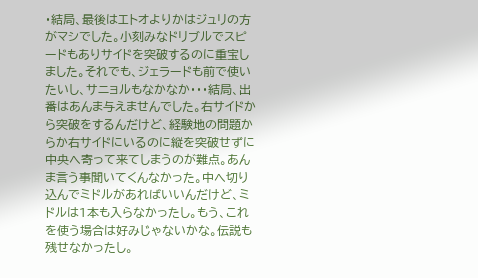・結局、最後はエトオよりかはジュリの方がマシでした。小刻みなドリブルでスピードもありサイドを突破するのに重宝しました。それでも、ジェラードも前で使いたいし、サニョルもなかなか・・・結局、出番はあんま与えませんでした。右サイドから突破をするんだけど、経験地の問題からか右サイドにいるのに縦を突破せずに中央へ寄って来てしまうのが難点。あんま言う事聞いてくんなかった。中へ切り込んでミドルがあればいいんだけど、ミドルは1本も入らなかったし。もう、これを使う場合は好みじゃないかな。伝説も残せなかったし。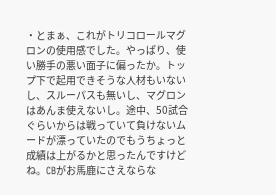・とまぁ、これがトリコロールマグロンの使用感でした。やっぱり、使い勝手の悪い面子に偏ったか。トップ下で起用できそうな人材もいないし、スルーパスも無いし、マグロンはあんま使えないし。途中、50試合ぐらいからは戦っていて負けないムードが漂っていたのでもうちょっと成績は上がるかと思ったんですけどね。CBがお馬鹿にさえならな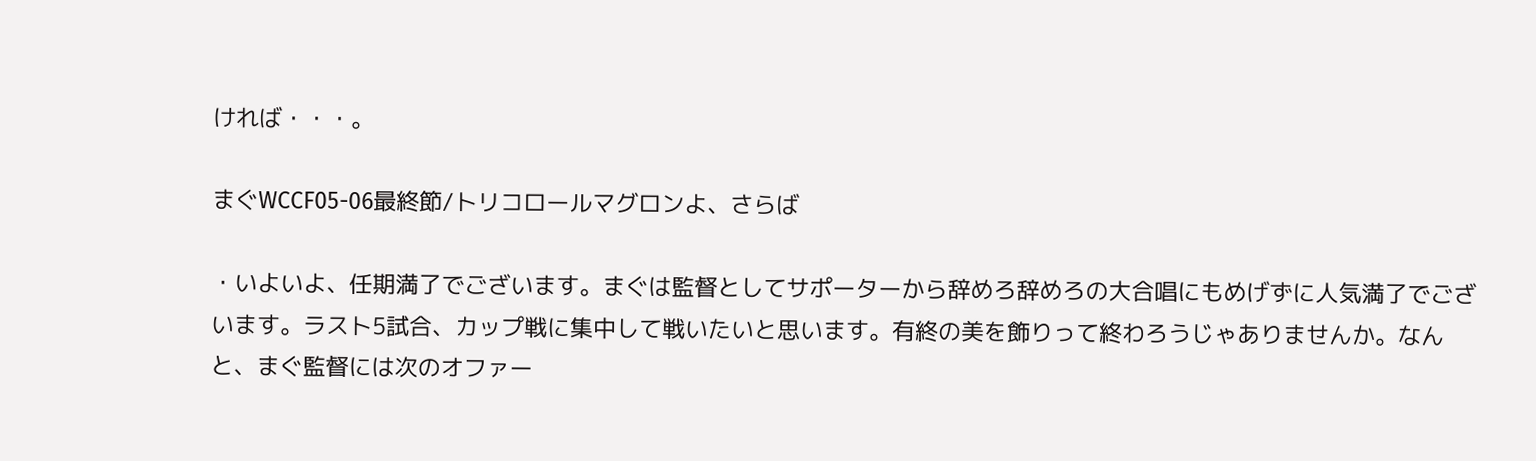ければ・・・。

まぐWCCF05-06最終節/トリコロールマグロンよ、さらば

・いよいよ、任期満了でございます。まぐは監督としてサポーターから辞めろ辞めろの大合唱にもめげずに人気満了でございます。ラスト5試合、カップ戦に集中して戦いたいと思います。有終の美を飾りって終わろうじゃありませんか。なんと、まぐ監督には次のオファー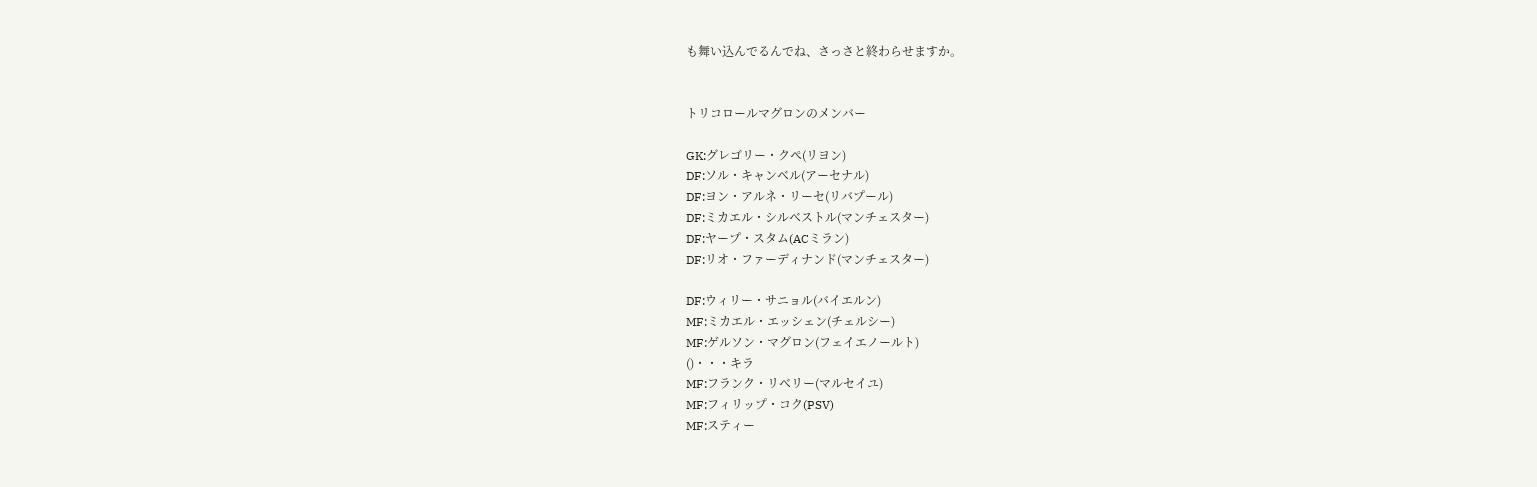も舞い込んでるんでね、さっさと終わらせますか。


トリコロールマグロンのメンバー

GK:グレゴリー・クペ(リヨン)
DF:ソル・キャンベル(アーセナル)
DF:ヨン・アルネ・リーセ(リバプール)
DF:ミカエル・シルベストル(マンチェスター)
DF:ヤープ・スタム(ACミラン)
DF:リオ・ファーディナンド(マンチェスター)

DF:ウィリー・サニョル(バイエルン)
MF:ミカエル・エッシェン(チェルシー)
MF:ゲルソン・マグロン(フェイエノールト)
()・・・キラ
MF:フランク・リベリー(マルセイユ)
MF:フィリップ・コク(PSV)
MF:スティー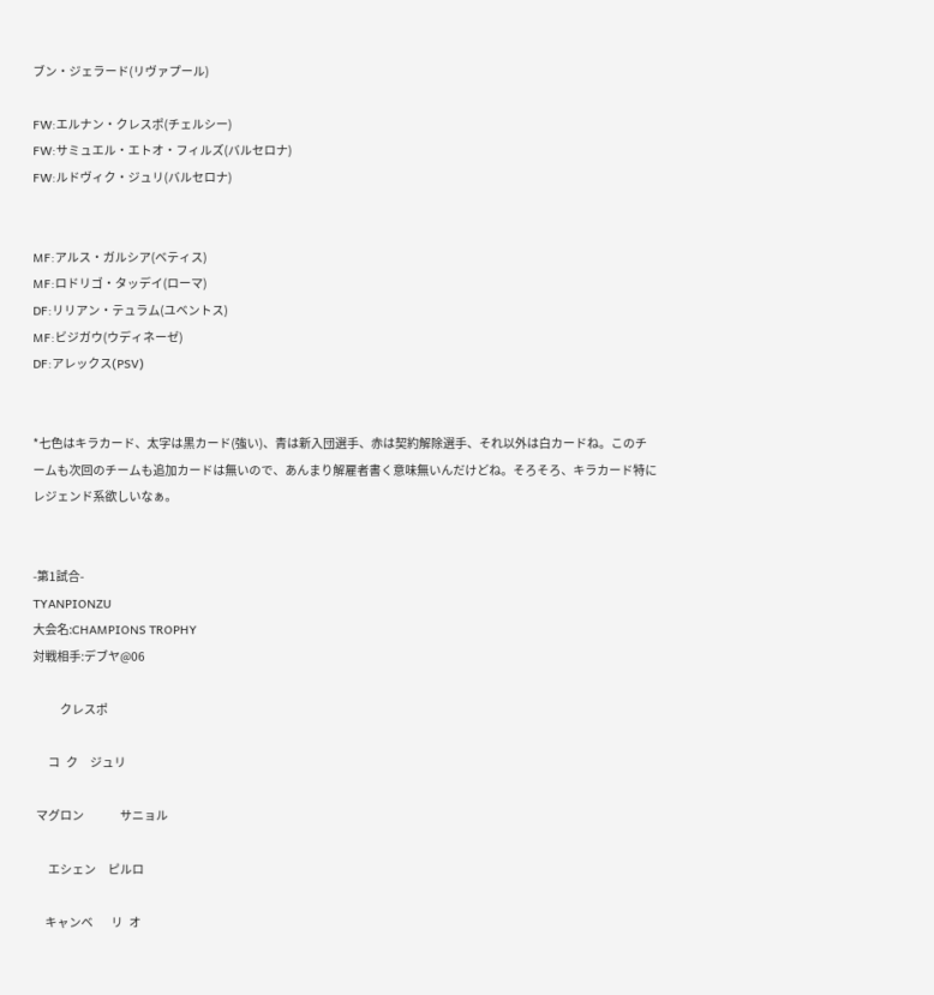ブン・ジェラード(リヴァプール)

FW:エルナン・クレスポ(チェルシー)
FW:サミュエル・エトオ・フィルズ(バルセロナ)
FW:ルドヴィク・ジュリ(バルセロナ)


MF:アルス・ガルシア(ベティス)
MF:ロドリゴ・タッデイ(ローマ)
DF:リリアン・テュラム(ユベントス)
MF:ビジガウ(ウディネーゼ)
DF:アレックス(PSV)


*七色はキラカード、太字は黒カード(強い)、青は新入団選手、赤は契約解除選手、それ以外は白カードね。このチームも次回のチームも追加カードは無いので、あんまり解雇者書く意味無いんだけどね。そろそろ、キラカード特にレジェンド系欲しいなぁ。


-第1試合-
TYANPIONZU
大会名:CHAMPIONS TROPHY
対戦相手:デブヤ@06

         クレスポ

     コ  ク    ジュリ

 マグロン            サニョル

     エシェン    ピルロ

    キャンベ      リ  オ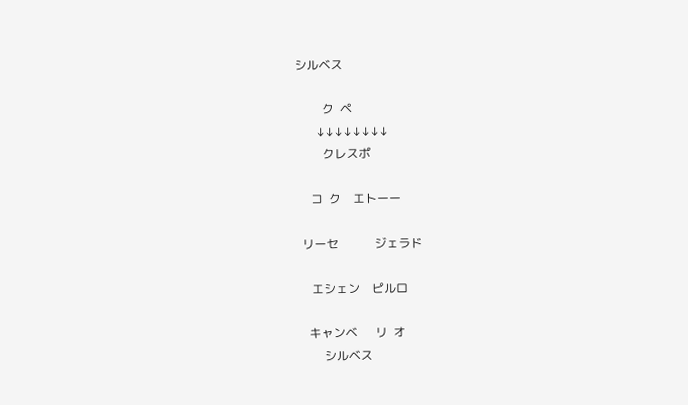シルベス

         ク  ペ
       ↓↓↓↓↓↓↓↓
         クレスポ

     コ  ク    エトーー

  リーセ            ジェラド

     エシェン    ピルロ

    キャンベ      リ  オ
         シルベス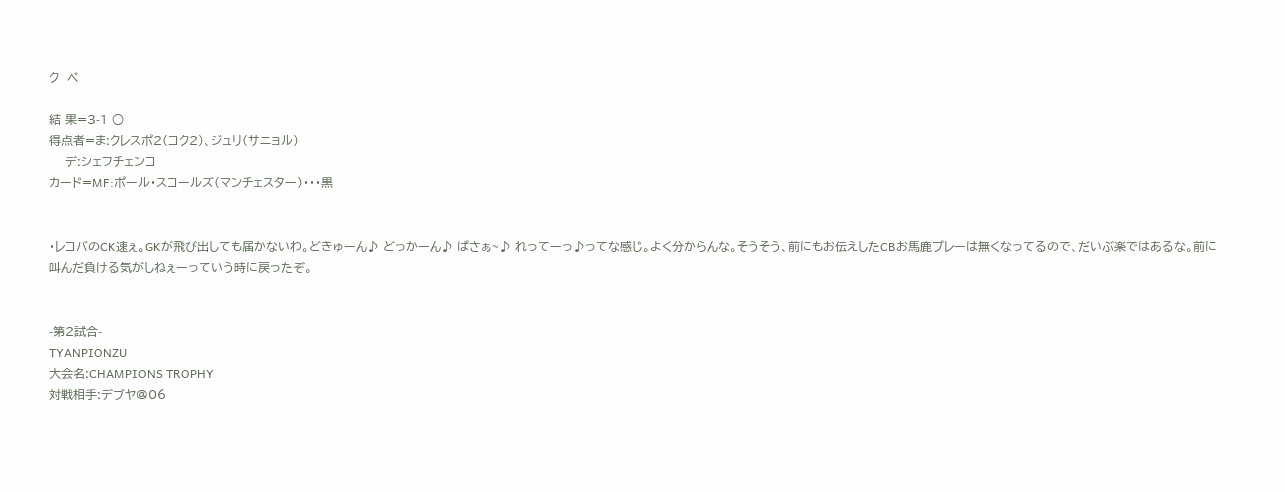ク  ペ

結 果=3-1 ○
得点者=ま:クレスポ2(コク2)、ジュリ(サニョル)
    デ:シェフチェンコ
カード=MF:ポール・スコールズ(マンチェスター)・・・黒


・レコバのCK速ぇ。GKが飛び出しても届かないわ。どきゅーん♪ どっかーん♪ ぱさぁ~♪ れってーっ♪ってな感じ。よく分からんな。そうそう、前にもお伝えしたCBお馬鹿プレーは無くなってるので、だいぶ楽ではあるな。前に叫んだ負ける気がしねぇーっていう時に戻ったぞ。


-第2試合-
TYANPIONZU
大会名:CHAMPIONS TROPHY
対戦相手:デブヤ@06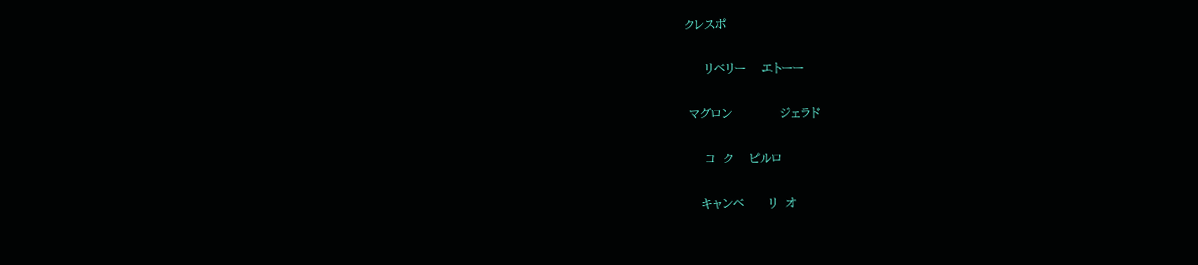クレスポ

     リベリー    エトーー

 マグロン            ジェラド

     コ  ク    ピルロ

    キャンベ      リ  オ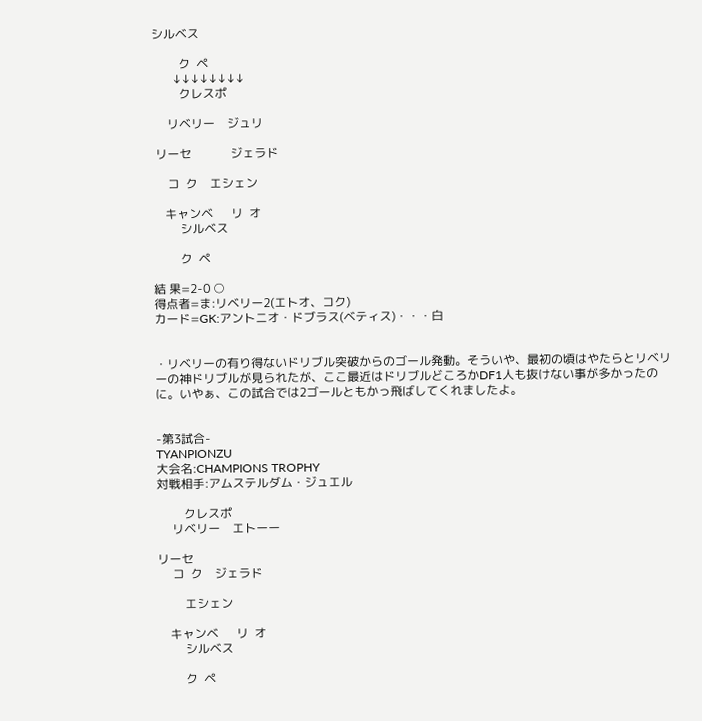シルベス

         ク  ペ
       ↓↓↓↓↓↓↓↓
         クレスポ

     リベリー    ジュリ

 リーセ             ジェラド

     コ  ク    エシェン

    キャンベ      リ  オ
         シルベス

         ク  ペ

結 果=2-0 ○
得点者=ま:リベリー2(エトオ、コク)
カード=GK:アントニオ・ドブラス(ベティス)・・・白


・リベリーの有り得ないドリブル突破からのゴール発動。そういや、最初の頃はやたらとリベリーの神ドリブルが見られたが、ここ最近はドリブルどころかDF1人も抜けない事が多かったのに。いやぁ、この試合では2ゴールともかっ飛ばしてくれましたよ。


-第3試合-
TYANPIONZU
大会名:CHAMPIONS TROPHY
対戦相手:アムステルダム・ジュエル

         クレスポ
     リベリー    エトーー

リーセ
     コ  ク    ジェラド

         エシェン

    キャンベ      リ  オ
         シルベス

         ク  ペ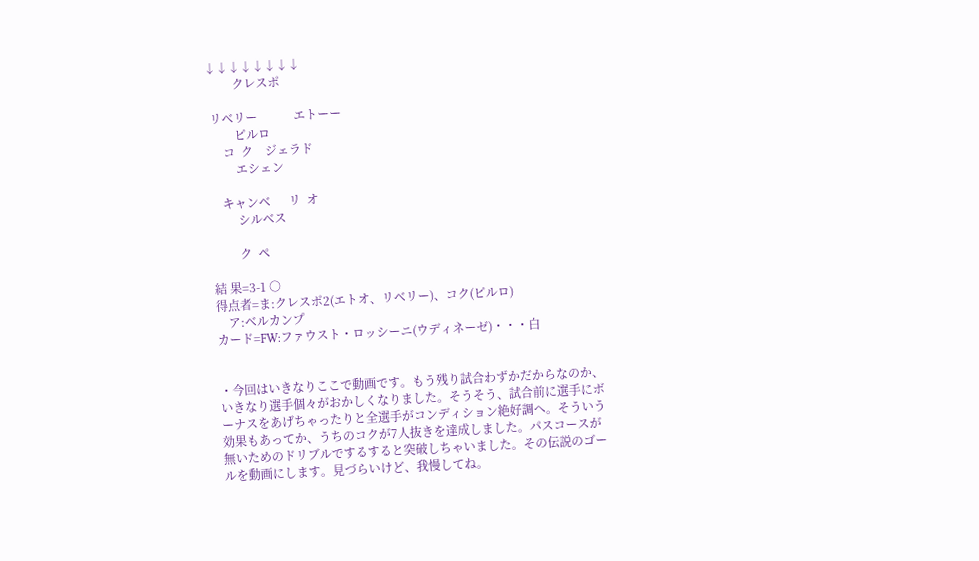↓↓↓↓↓↓↓↓
         クレスポ

 リベリー            エトーー
         ピルロ
     コ  ク    ジェラド
         エシェン

    キャンベ      リ  オ
         シルベス

         ク  ペ

結 果=3-1 ○
得点者=ま:クレスポ2(エトオ、リベリー)、コク(ピルロ)
    ア:ベルカンプ
カード=FW:ファウスト・ロッシーニ(ウディネーゼ)・・・白


・今回はいきなりここで動画です。もう残り試合わずかだからなのか、いきなり選手個々がおかしくなりました。そうそう、試合前に選手にボーナスをあげちゃったりと全選手がコンディション絶好調へ。そういう効果もあってか、うちのコクが7人抜きを達成しました。パスコースが無いためのドリブルでするすると突破しちゃいました。その伝説のゴールを動画にします。見づらいけど、我慢してね。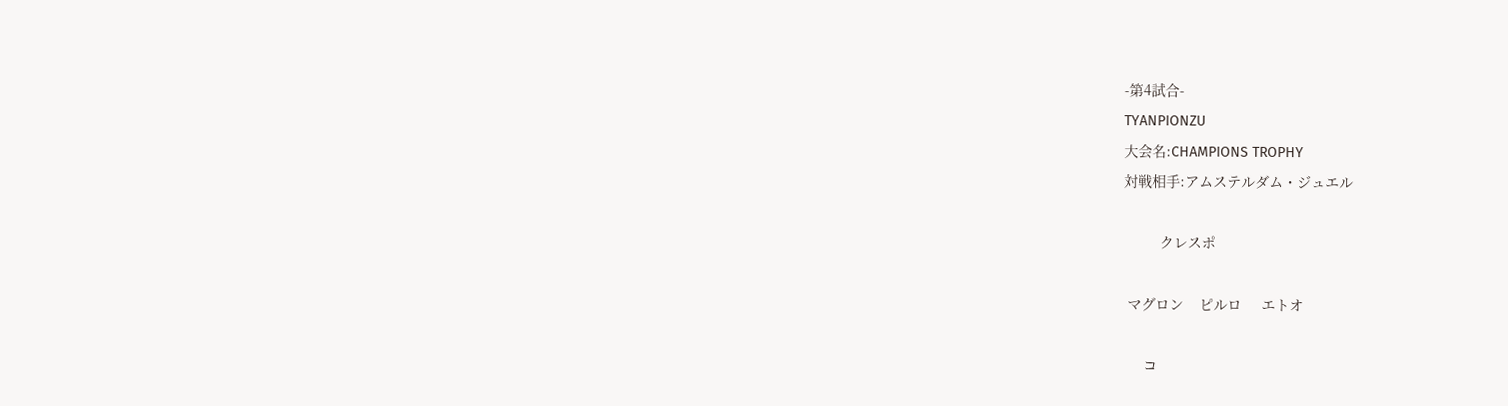-第4試合-
TYANPIONZU
大会名:CHAMPIONS TROPHY
対戦相手:アムステルダム・ジュエル

         クレスポ

 マグロン    ピルロ     エトオ

     コ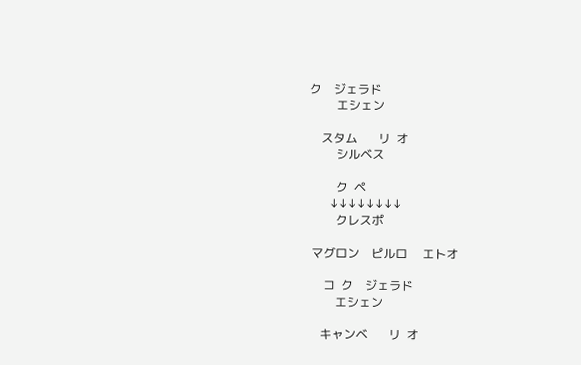ク    ジェラド
         エシェン

    スタム       リ  オ
         シルベス

         ク  ペ
       ↓↓↓↓↓↓↓↓
         クレスポ

 マグロン    ピルロ     エトオ

     コ  ク    ジェラド
         エシェン

    キャンベ       リ  オ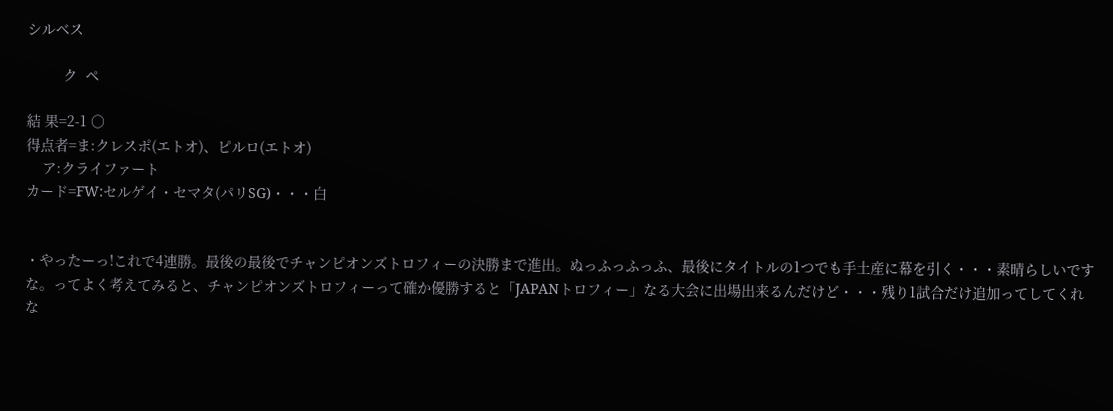シルベス

         ク  ペ

結 果=2-1 ○
得点者=ま:クレスポ(エトオ)、ピルロ(エトオ)
    ア:クライファート
カード=FW:セルゲイ・セマタ(パリSG)・・・白


・やったーっ!これで4連勝。最後の最後でチャンピオンズトロフィーの決勝まで進出。ぬっふっふっふ、最後にタイトルの1つでも手土産に幕を引く・・・素晴らしいですな。ってよく考えてみると、チャンピオンズトロフィーって確か優勝すると「JAPANトロフィー」なる大会に出場出来るんだけど・・・残り1試合だけ追加ってしてくれな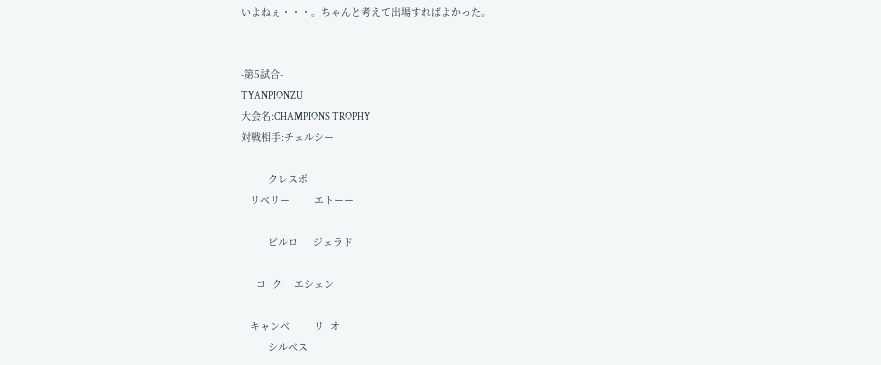いよねぇ・・・。ちゃんと考えて出場すればよかった。


-第5試合-
TYANPIONZU
大会名:CHAMPIONS TROPHY
対戦相手:チェルシー

         クレスポ
   リベリー        エトーー

         ピルロ     ジェラド

     コ  ク    エシェン

   キャンベ        リ  オ
         シルベス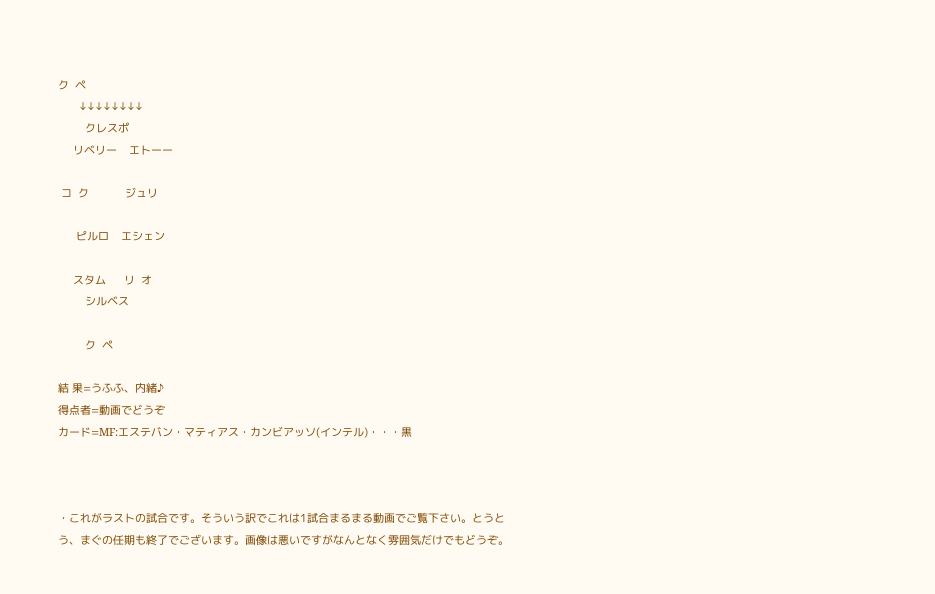ク  ペ
       ↓↓↓↓↓↓↓↓
         クレスポ
     リベリー    エトーー

 コ  ク            ジュリ

      ピルロ    エシェン

     スタム      リ  オ
         シルベス

         ク  ペ

結 果=うふふ、内緒♪
得点者=動画でどうぞ
カード=MF:エステバン・マティアス・カンビアッソ(インテル)・・・黒



・これがラストの試合です。そういう訳でこれは1試合まるまる動画でご覧下さい。とうとう、まぐの任期も終了でございます。画像は悪いですがなんとなく雰囲気だけでもどうぞ。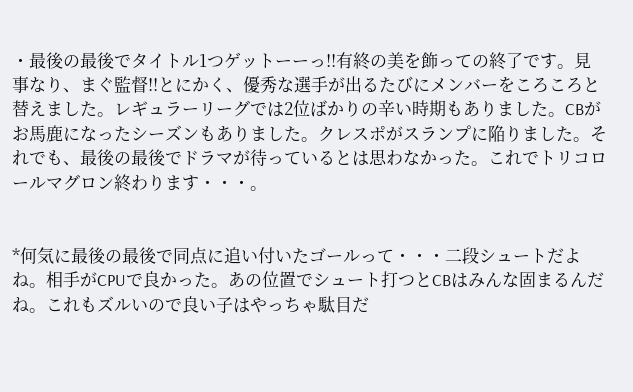・最後の最後でタイトル1つゲットーーっ!!有終の美を飾っての終了です。見事なり、まぐ監督!!とにかく、優秀な選手が出るたびにメンバーをころころと替えました。レギュラーリーグでは2位ばかりの辛い時期もありました。CBがお馬鹿になったシーズンもありました。クレスポがスランプに陥りました。それでも、最後の最後でドラマが待っているとは思わなかった。これでトリコロールマグロン終わります・・・。


*何気に最後の最後で同点に追い付いたゴールって・・・二段シュートだよね。相手がCPUで良かった。あの位置でシュート打つとCBはみんな固まるんだね。これもズルいので良い子はやっちゃ駄目だ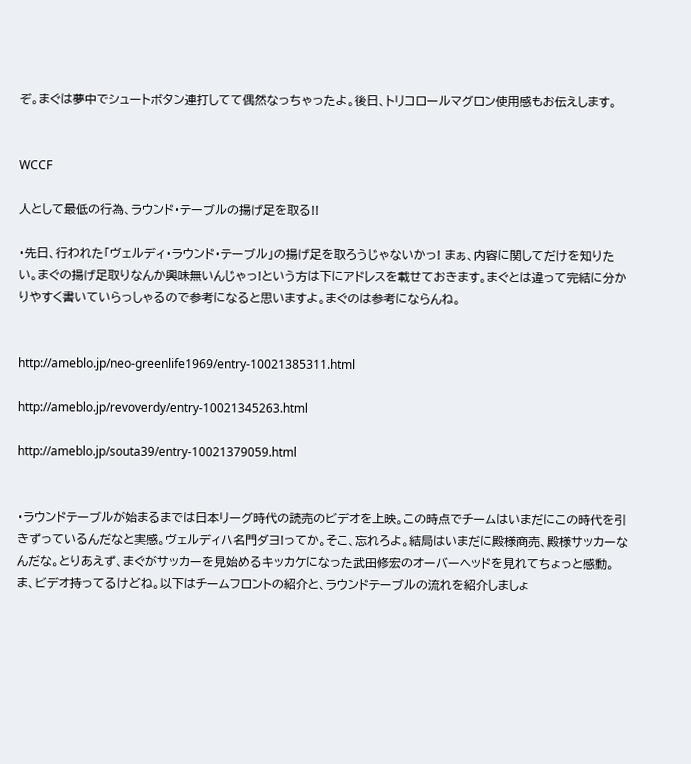ぞ。まぐは夢中でシュートボタン連打してて偶然なっちゃったよ。後日、トリコロールマグロン使用感もお伝えします。


WCCF

人として最低の行為、ラウンド・テーブルの揚げ足を取る!!

・先日、行われた「ヴェルディ・ラウンド・テーブル」の揚げ足を取ろうじゃないかっ! まぁ、内容に関してだけを知りたい。まぐの揚げ足取りなんか興味無いんじゃっ!という方は下にアドレスを載せておきます。まぐとは違って完結に分かりやすく書いていらっしゃるので参考になると思いますよ。まぐのは参考にならんね。


http://ameblo.jp/neo-greenlife1969/entry-10021385311.html

http://ameblo.jp/revoverdy/entry-10021345263.html

http://ameblo.jp/souta39/entry-10021379059.html


・ラウンドテーブルが始まるまでは日本リーグ時代の読売のビデオを上映。この時点でチームはいまだにこの時代を引きずっているんだなと実感。ヴェルディハ名門ダヨ!ってか。そこ、忘れろよ。結局はいまだに殿様商売、殿様サッカーなんだな。とりあえず、まぐがサッカーを見始めるキッカケになった武田修宏のオーバーヘッドを見れてちょっと感動。ま、ビデオ持ってるけどね。以下はチームフロントの紹介と、ラウンドテーブルの流れを紹介しましょ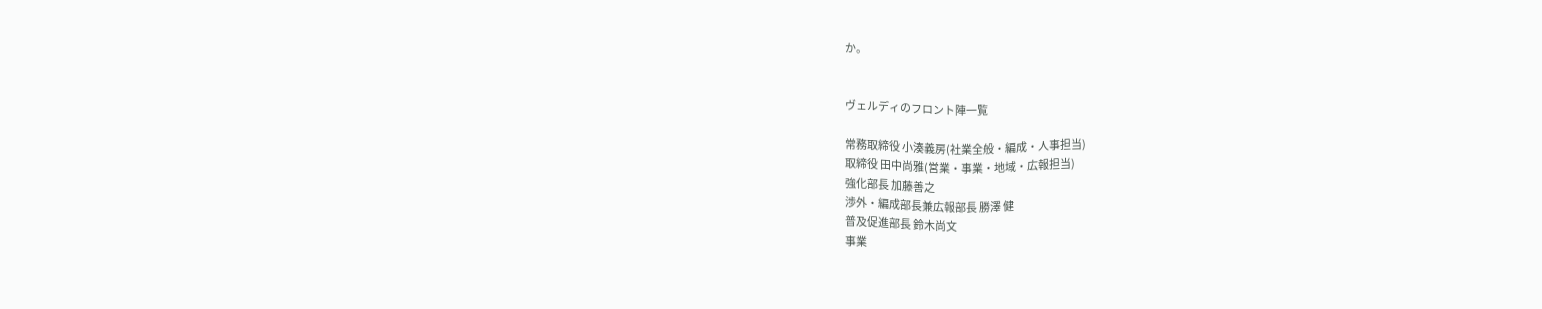か。


ヴェルディのフロント陣一覧

常務取締役 小湊義房(社業全般・編成・人事担当)
取締役 田中尚雅(営業・事業・地域・広報担当)
強化部長 加藤善之
渉外・編成部長兼広報部長 勝澤 健
普及促進部長 鈴木尚文
事業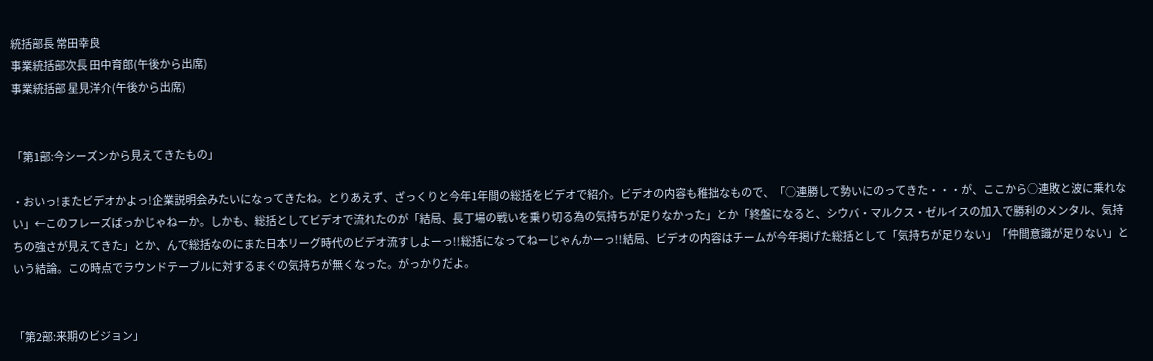統括部長 常田幸良
事業統括部次長 田中育郎(午後から出席)
事業統括部 星見洋介(午後から出席)


「第1部:今シーズンから見えてきたもの」

・おいっ!またビデオかよっ!企業説明会みたいになってきたね。とりあえず、ざっくりと今年1年間の総括をビデオで紹介。ビデオの内容も稚拙なもので、「○連勝して勢いにのってきた・・・が、ここから○連敗と波に乗れない」←このフレーズばっかじゃねーか。しかも、総括としてビデオで流れたのが「結局、長丁場の戦いを乗り切る為の気持ちが足りなかった」とか「終盤になると、シウバ・マルクス・ゼルイスの加入で勝利のメンタル、気持ちの強さが見えてきた」とか、んで総括なのにまた日本リーグ時代のビデオ流すしよーっ!!総括になってねーじゃんかーっ!!結局、ビデオの内容はチームが今年掲げた総括として「気持ちが足りない」「仲間意識が足りない」という結論。この時点でラウンドテーブルに対するまぐの気持ちが無くなった。がっかりだよ。


「第2部:来期のビジョン」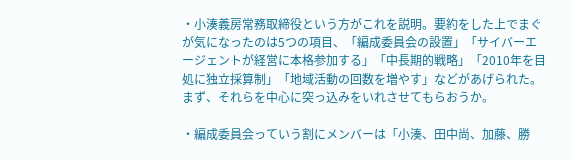・小湊義房常務取締役という方がこれを説明。要約をした上でまぐが気になったのは5つの項目、「編成委員会の設置」「サイバーエージェントが経営に本格参加する」「中長期的戦略」「2010年を目処に独立採算制」「地域活動の回数を増やす」などがあげられた。まず、それらを中心に突っ込みをいれさせてもらおうか。

・編成委員会っていう割にメンバーは「小湊、田中尚、加藤、勝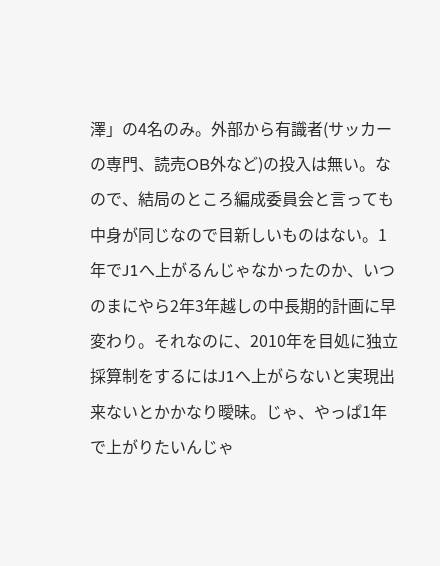澤」の4名のみ。外部から有識者(サッカーの専門、読売OB外など)の投入は無い。なので、結局のところ編成委員会と言っても中身が同じなので目新しいものはない。1年でJ1へ上がるんじゃなかったのか、いつのまにやら2年3年越しの中長期的計画に早変わり。それなのに、2010年を目処に独立採算制をするにはJ1へ上がらないと実現出来ないとかかなり曖昧。じゃ、やっぱ1年で上がりたいんじゃ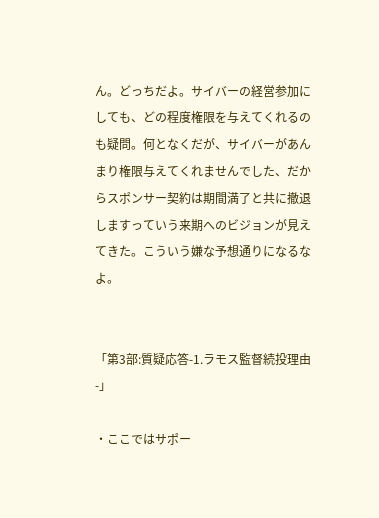ん。どっちだよ。サイバーの経営参加にしても、どの程度権限を与えてくれるのも疑問。何となくだが、サイバーがあんまり権限与えてくれませんでした、だからスポンサー契約は期間満了と共に撤退しますっていう来期へのビジョンが見えてきた。こういう嫌な予想通りになるなよ。


「第3部:質疑応答-1.ラモス監督続投理由-」

・ここではサポー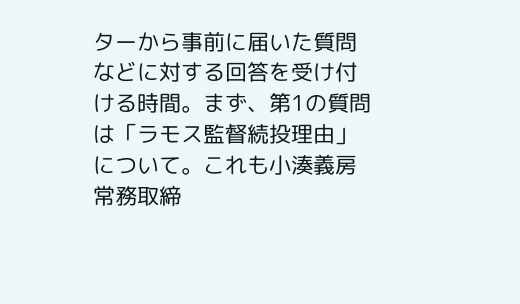ターから事前に届いた質問などに対する回答を受け付ける時間。まず、第1の質問は「ラモス監督続投理由」について。これも小湊義房常務取締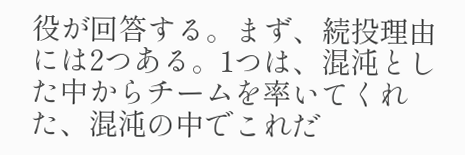役が回答する。まず、続投理由には2つある。1つは、混沌とした中からチームを率いてくれた、混沌の中でこれだ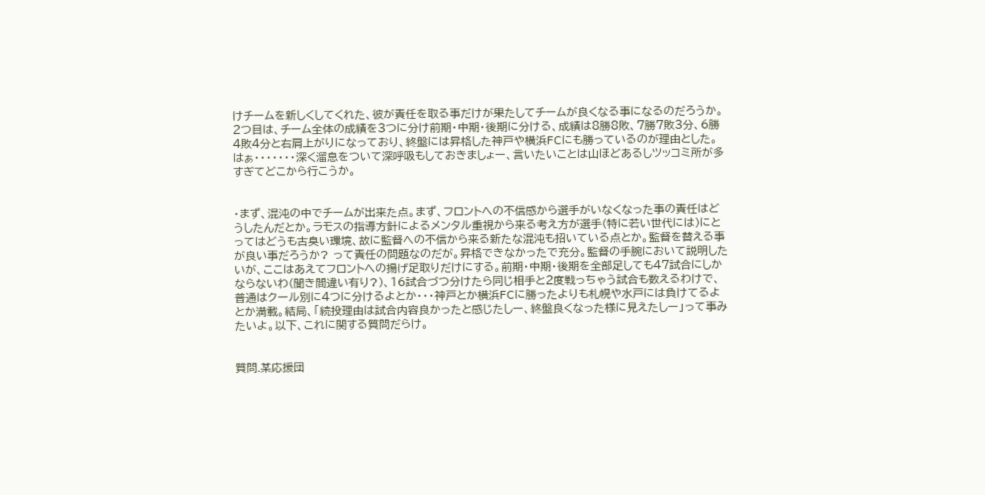けチームを新しくしてくれた、彼が責任を取る事だけが果たしてチームが良くなる事になるのだろうか。2つ目は、チーム全体の成績を3つに分け前期・中期・後期に分ける、成績は8勝8敗、7勝7敗3分、6勝4敗4分と右肩上がりになっており、終盤には昇格した神戸や横浜FCにも勝っているのが理由とした。はぁ・・・・・・・深く溜息をついて深呼吸もしておきましょー、言いたいことは山ほどあるしツッコミ所が多すぎてどこから行こうか。


・まず、混沌の中でチームが出来た点。まず、フロントへの不信感から選手がいなくなった事の責任はどうしたんだとか。ラモスの指導方針によるメンタル重視から来る考え方が選手(特に若い世代には)にとってはどうも古臭い環境、故に監督への不信から来る新たな混沌も招いている点とか。監督を替える事が良い事だろうか? って責任の問題なのだが。昇格できなかったで充分。監督の手腕において説明したいが、ここはあえてフロントへの揚げ足取りだけにする。前期・中期・後期を全部足しても47試合にしかならないわ(聞き間違い有り?)、16試合づつ分けたら同じ相手と2度戦っちゃう試合も数えるわけで、普通はクール別に4つに分けるよとか・・・神戸とか横浜FCに勝ったよりも札幌や水戸には負けてるよとか満載。結局、「続投理由は試合内容良かったと感じたしー、終盤良くなった様に見えたしー」って事みたいよ。以下、これに関する質問だらけ。


質問.某応援団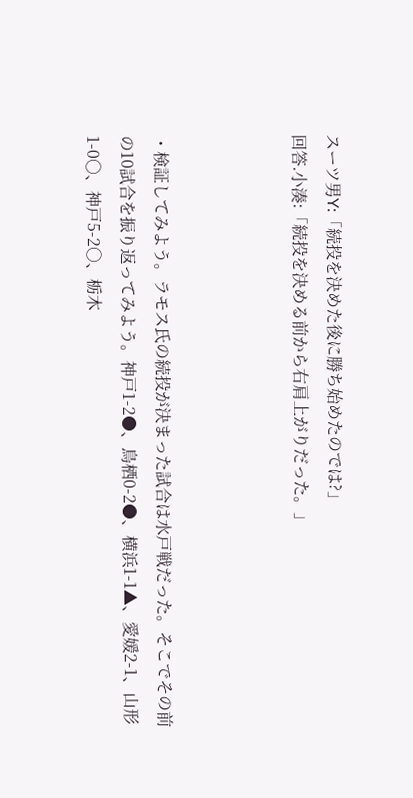スーツ男Y:「続投を決めた後に勝ち始めたのでは?」
回答.小湊:「続投を決める前から右肩上がりだった。」



・検証してみよう。ラモス氏の続投が決まった試合は水戸戦だった。そこでその前の10試合を振り返ってみよう。神戸1-2●、鳥栖0-2●、横浜1-1▲、愛媛2-1、山形1-0○、神戸5-2○、栃木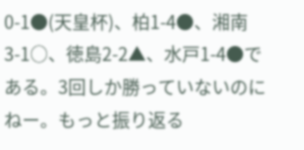0-1●(天皇杯)、柏1-4●、湘南3-1○、徳島2-2▲、水戸1-4●である。3回しか勝っていないのにねー。もっと振り返る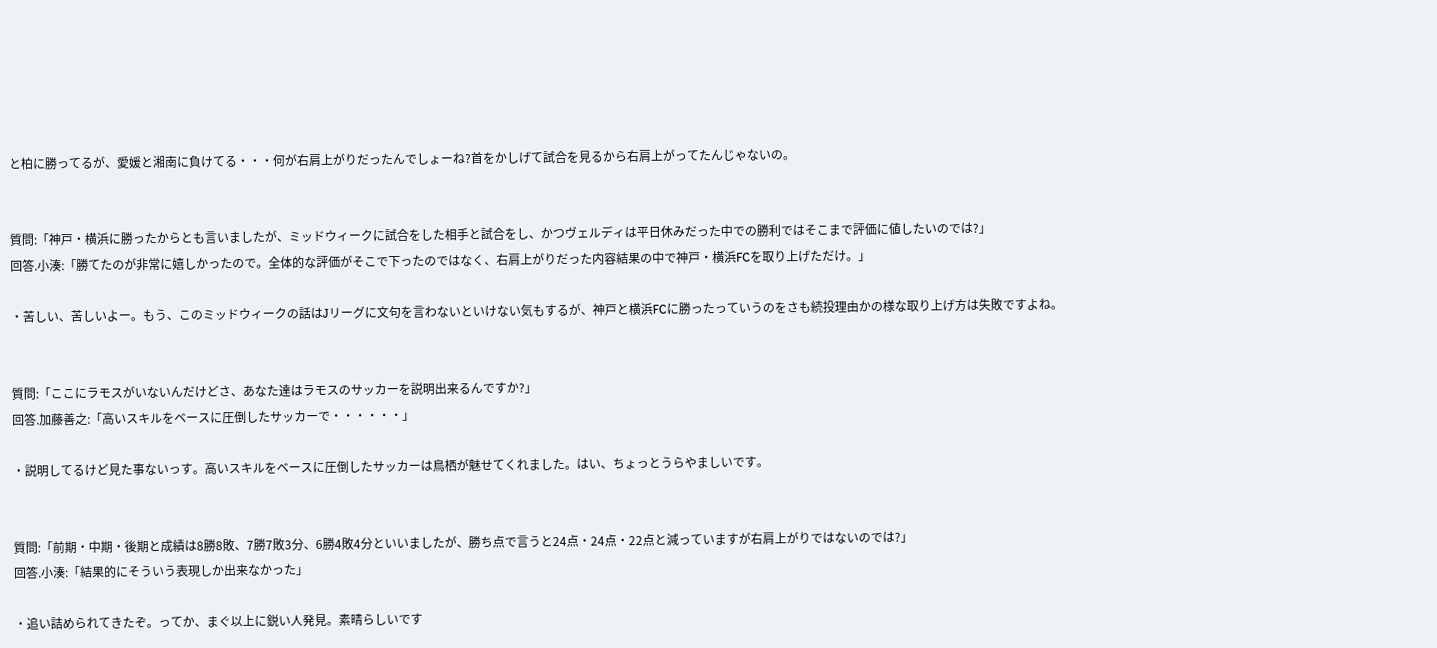と柏に勝ってるが、愛媛と湘南に負けてる・・・何が右肩上がりだったんでしょーね?首をかしげて試合を見るから右肩上がってたんじゃないの。


質問:「神戸・横浜に勝ったからとも言いましたが、ミッドウィークに試合をした相手と試合をし、かつヴェルディは平日休みだった中での勝利ではそこまで評価に値したいのでは?」
回答.小湊:「勝てたのが非常に嬉しかったので。全体的な評価がそこで下ったのではなく、右肩上がりだった内容結果の中で神戸・横浜FCを取り上げただけ。」

・苦しい、苦しいよー。もう、このミッドウィークの話はJリーグに文句を言わないといけない気もするが、神戸と横浜FCに勝ったっていうのをさも続投理由かの様な取り上げ方は失敗ですよね。


質問:「ここにラモスがいないんだけどさ、あなた達はラモスのサッカーを説明出来るんですか?」
回答.加藤善之:「高いスキルをベースに圧倒したサッカーで・・・・・・」

・説明してるけど見た事ないっす。高いスキルをベースに圧倒したサッカーは鳥栖が魅せてくれました。はい、ちょっとうらやましいです。


質問:「前期・中期・後期と成績は8勝8敗、7勝7敗3分、6勝4敗4分といいましたが、勝ち点で言うと24点・24点・22点と減っていますが右肩上がりではないのでは?」
回答.小湊:「結果的にそういう表現しか出来なかった」

・追い詰められてきたぞ。ってか、まぐ以上に鋭い人発見。素晴らしいです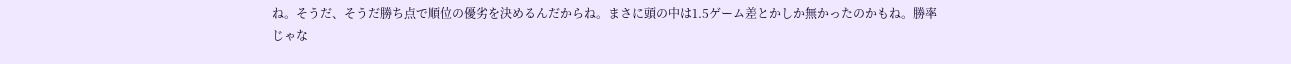ね。そうだ、そうだ勝ち点で順位の優劣を決めるんだからね。まさに頭の中は1.5ゲーム差とかしか無かったのかもね。勝率じゃな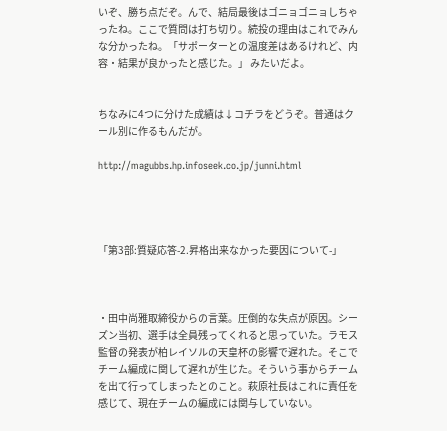いぞ、勝ち点だぞ。んで、結局最後はゴニョゴニョしちゃったね。ここで質問は打ち切り。続投の理由はこれでみんな分かったね。「サポーターとの温度差はあるけれど、内容・結果が良かったと感じた。」 みたいだよ。


ちなみに4つに分けた成績は↓コチラをどうぞ。普通はクール別に作るもんだが。

http://magubbs.hp.infoseek.co.jp/junni.html




「第3部:質疑応答-2.昇格出来なかった要因について-」



・田中尚雅取締役からの言葉。圧倒的な失点が原因。シーズン当初、選手は全員残ってくれると思っていた。ラモス監督の発表が柏レイソルの天皇杯の影響で遅れた。そこでチーム編成に関して遅れが生じた。そういう事からチームを出て行ってしまったとのこと。萩原社長はこれに責任を感じて、現在チームの編成には関与していない。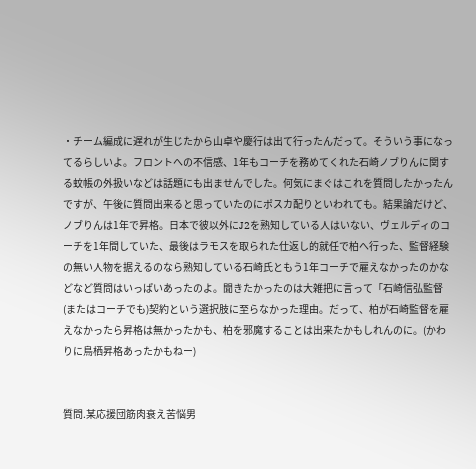・チーム編成に遅れが生じたから山卓や慶行は出て行ったんだって。そういう事になってるらしいよ。フロントへの不信感、1年もコーチを務めてくれた石崎ノブりんに関する蚊帳の外扱いなどは話題にも出ませんでした。何気にまぐはこれを質問したかったんですが、午後に質問出来ると思っていたのにポスカ配りといわれても。結果論だけど、ノブりんは1年で昇格。日本で彼以外にJ2を熟知している人はいない、ヴェルディのコーチを1年間していた、最後はラモスを取られた仕返し的就任で柏へ行った、監督経験の無い人物を据えるのなら熟知している石崎氏ともう1年コーチで雇えなかったのかなどなど質問はいっぱいあったのよ。聞きたかったのは大雑把に言って「石崎信弘監督(またはコーチでも)契約という選択肢に至らなかった理由。だって、柏が石崎監督を雇えなかったら昇格は無かったかも、柏を邪魔することは出来たかもしれんのに。(かわりに鳥栖昇格あったかもねー)


質問.某応援団筋肉衰え苦悩男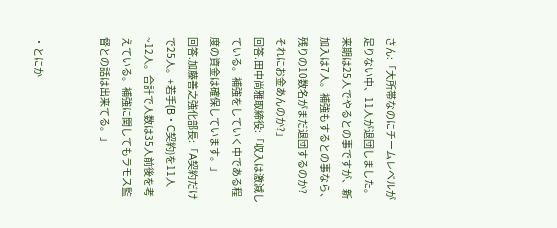さん:「大所帯なのにチームレベルが足りない中、11人が退団しました。来期は25人でやるとの事ですが、新加入は7人。補強もするとの事なら、残りの10数名がまだ退団するのか? それにお金あんのか?」
回答.田中尚雅取締役:「収入は激減している。補強をしていく中である程度の資金は確保しています。」
回答.加藤善之強化部長:「A契約だけで25人。+若手(B・C契約)を11人~12人。合計で人数は35人前後を考えている。補強に関してもラモス監督との話は出来てる。」


・とにか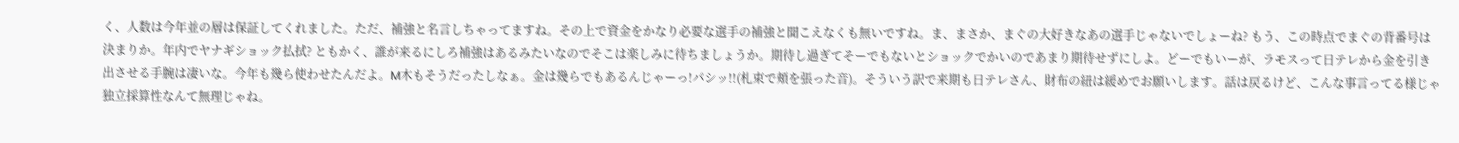く、人数は今年並の層は保証してくれました。ただ、補強と名言しちゃってますね。その上で資金をかなり必要な選手の補強と聞こえなくも無いですね。ま、まさか、まぐの大好きなあの選手じゃないでしょーね? もう、この時点でまぐの背番号は決まりか。年内でヤナギショック払拭? ともかく、誰が来るにしろ補強はあるみたいなのでそこは楽しみに待ちましょうか。期待し過ぎてそーでもないとショックでかいのであまり期待せずにしよ。どーでもいーが、ラモスって日テレから金を引き出させる手腕は凄いな。今年も幾ら使わせたんだよ。M木もそうだったしなぁ。金は幾らでもあるんじゃーっ!パシッ!!(札束で頬を張った音)。そういう訳で来期も日テレさん、財布の紐は緩めでお願いします。話は戻るけど、こんな事言ってる様じゃ独立採算性なんて無理じゃね。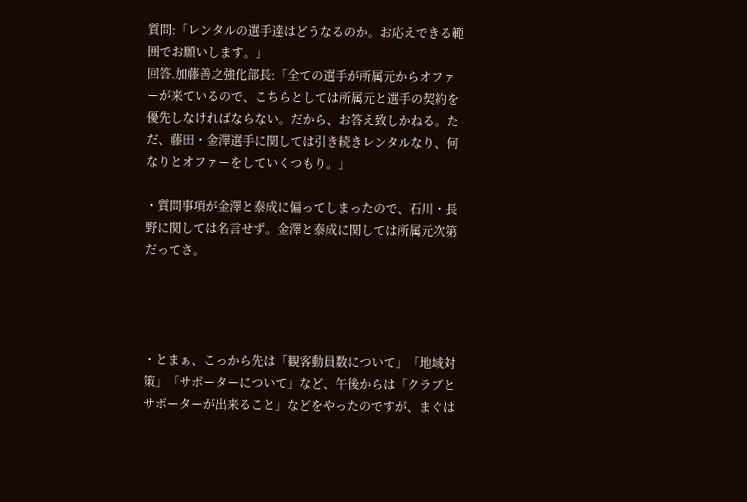質問:「レンタルの選手達はどうなるのか。お応えできる範囲でお願いします。」
回答.加藤善之強化部長:「全ての選手が所属元からオファーが来ているので、こちらとしては所属元と選手の契約を優先しなければならない。だから、お答え致しかねる。ただ、藤田・金澤選手に関しては引き続きレンタルなり、何なりとオファーをしていくつもり。」

・質問事項が金澤と泰成に偏ってしまったので、石川・長野に関しては名言せず。金澤と泰成に関しては所属元次第だってさ。




・とまぁ、こっから先は「観客動員数について」「地域対策」「サポーターについて」など、午後からは「クラブとサポーターが出来ること」などをやったのですが、まぐは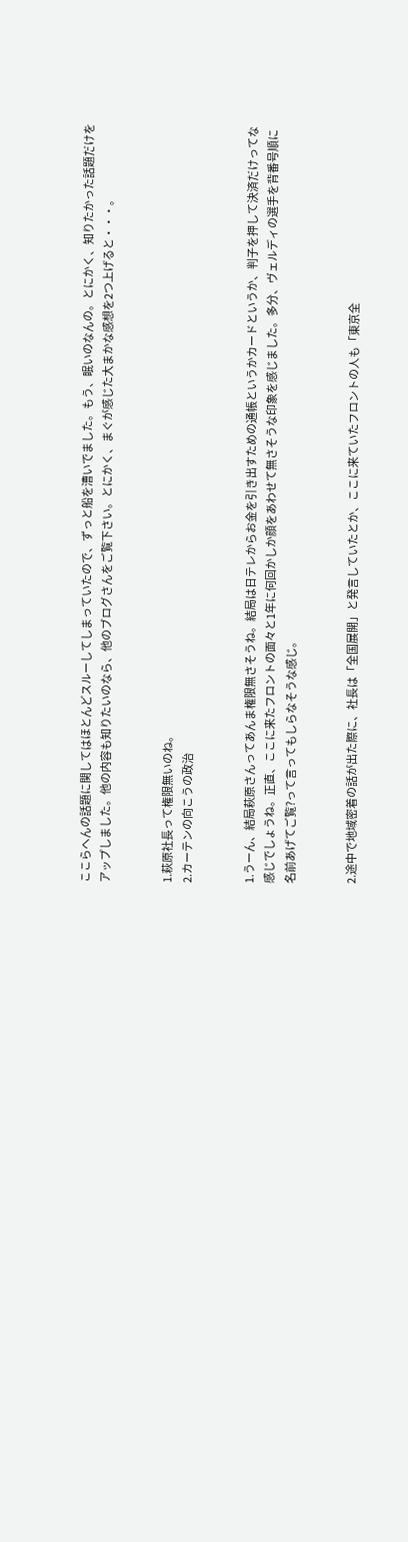ここらへんの話題に関してはほとんどスルーしてしまっていたので、ずっと船を漕いでました。もう、眠いのなんの。とにかく、知りたかった話題だけをアップしました。他の内容も知りたいのなら、他のブログさんをご覧下さい。とにかく、まぐが感じた大まかな感想を2つ上げると・・・。


1.萩原社長って権限無いのね。
2.カーテンの向こうの政治


1.うーん、結局萩原さんってあんま権限無さそうね。結局は日テレからお金を引き出すための通帳というかカードというか、判子を押して決済だけってな感じでしょうね。正直、ここに来たフロントの面々と1年に何回かしか顔をあわせて無さそうな印象を感じました。多分、ヴェルディの選手を背番号順に名前あげてご覧?って言ってもしらなそうな感じ。


2.途中で地域密着の話が出た際に、社長は「全国展開」と発言していたとか、ここに来ていたフロントの人も「東京全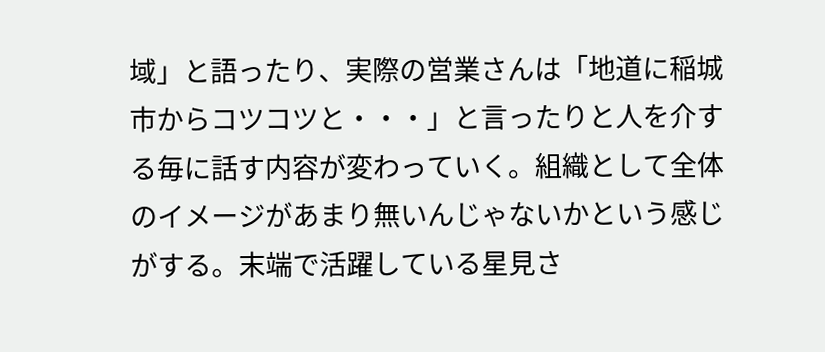域」と語ったり、実際の営業さんは「地道に稲城市からコツコツと・・・」と言ったりと人を介する毎に話す内容が変わっていく。組織として全体のイメージがあまり無いんじゃないかという感じがする。末端で活躍している星見さ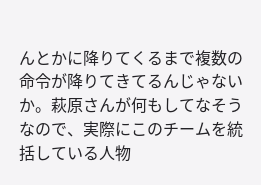んとかに降りてくるまで複数の命令が降りてきてるんじゃないか。萩原さんが何もしてなそうなので、実際にこのチームを統括している人物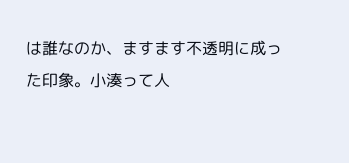は誰なのか、ますます不透明に成った印象。小湊って人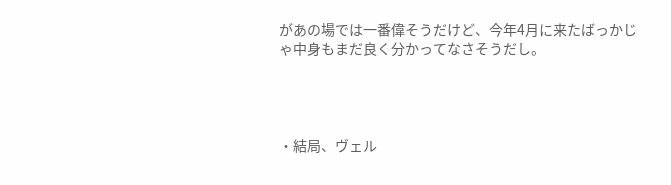があの場では一番偉そうだけど、今年4月に来たばっかじゃ中身もまだ良く分かってなさそうだし。




・結局、ヴェル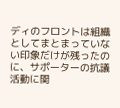ディのフロントは組織としてまとまっていない印象だけが残ったのに、サポーターの抗議活動に関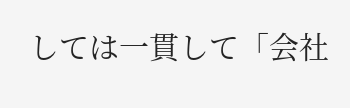しては一貫して「会社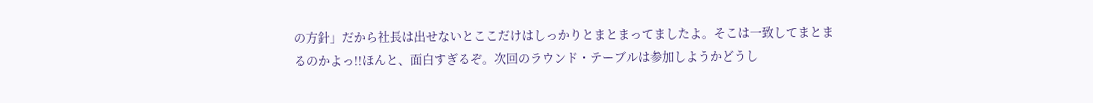の方針」だから社長は出せないとここだけはしっかりとまとまってましたよ。そこは一致してまとまるのかよっ!!ほんと、面白すぎるぞ。次回のラウンド・テーブルは参加しようかどうし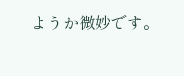ようか微妙です。